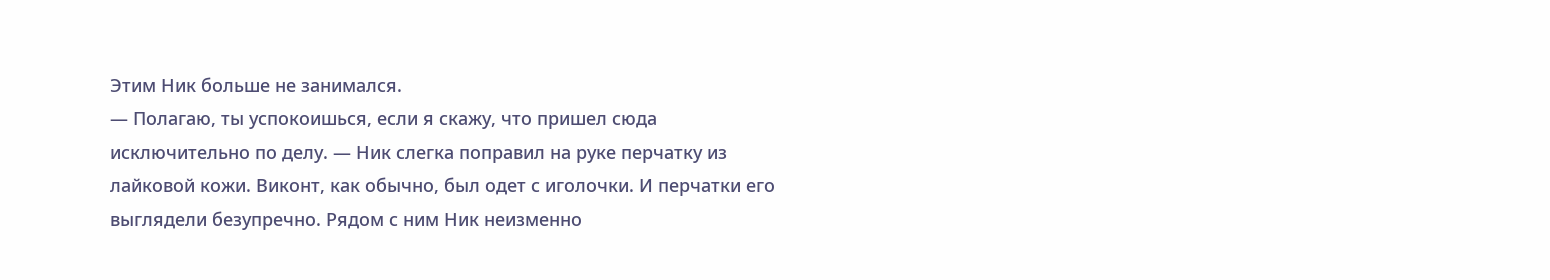Этим Ник больше не занимался.
— Полагаю, ты успокоишься, если я скажу, что пришел сюда исключительно по делу. — Ник слегка поправил на руке перчатку из лайковой кожи. Виконт, как обычно, был одет с иголочки. И перчатки его выглядели безупречно. Рядом с ним Ник неизменно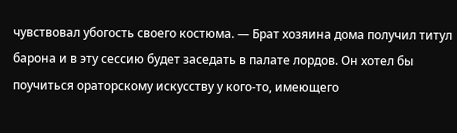чувствовал убогость своего костюма. — Брат хозяина дома получил титул барона и в эту сессию будет заседать в палате лордов. Он хотел бы поучиться ораторскому искусству у кого-то, имеющего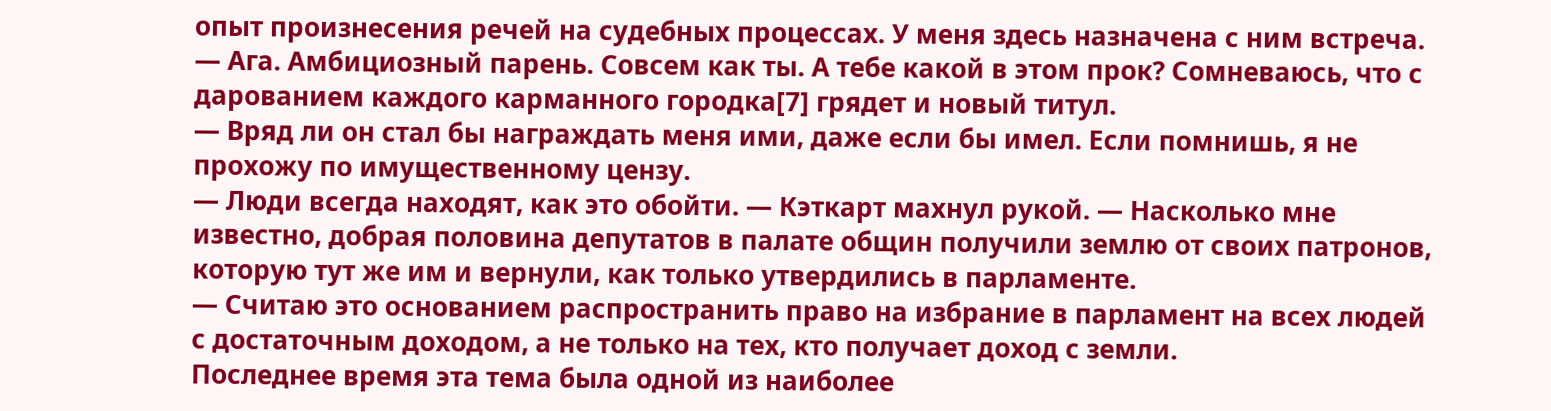опыт произнесения речей на судебных процессах. У меня здесь назначена с ним встреча.
— Ага. Амбициозный парень. Совсем как ты. А тебе какой в этом прок? Сомневаюсь, что с дарованием каждого карманного городка[7] грядет и новый титул.
— Вряд ли он стал бы награждать меня ими, даже если бы имел. Если помнишь, я не прохожу по имущественному цензу.
— Люди всегда находят, как это обойти. — Кэткарт махнул рукой. — Насколько мне известно, добрая половина депутатов в палате общин получили землю от своих патронов, которую тут же им и вернули, как только утвердились в парламенте.
— Считаю это основанием распространить право на избрание в парламент на всех людей с достаточным доходом, а не только на тех, кто получает доход с земли.
Последнее время эта тема была одной из наиболее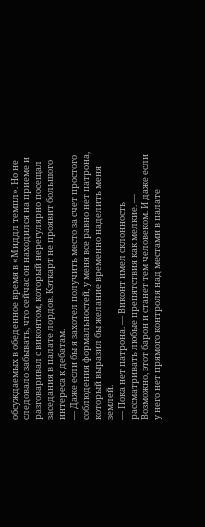обсуждаемых в обеденное время в «Миддл темпл». Но не следовало забывать, что сейчас он находился на приеме и разговаривал с виконтом, который нерегулярно посещал заседания в палате лордов. Кэткарт не проявит большого интереса к дебатам.
— Даже если бы я захотел получить место за счет простого соблюдения формальностей, у меня все равно нет патрона, который выразил бы желание временно наделить меня землей.
— Пока нет патрона. — Виконт имел склонность рассматривать любые препятствия как мелкие. — Возможно, этот барон и станет тем человеком. И даже если у него нет прямого контроля над местами в палате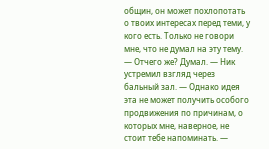общин, он может похлопотать о твоих интересах перед теми, у кого есть. Только не говори мне, что не думал на эту тему.
— Отчего же? Думал. — Ник устремил взгляд через бальный зал. — Однако идея эта не может получить особого продвижения по причинам, о которых мне, наверное, не стоит тебе напоминать. —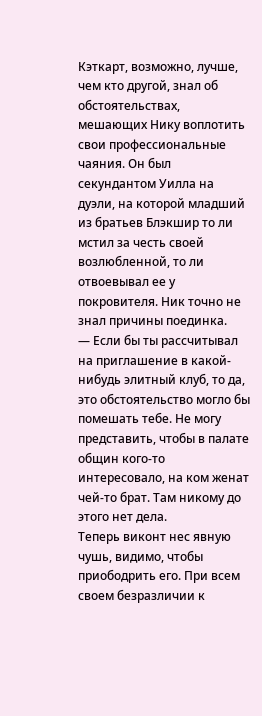Кэткарт, возможно, лучше, чем кто другой, знал об обстоятельствах, мешающих Нику воплотить свои профессиональные чаяния. Он был секундантом Уилла на дуэли, на которой младший из братьев Блэкшир то ли мстил за честь своей возлюбленной, то ли отвоевывал ее у покровителя. Ник точно не знал причины поединка.
— Если бы ты рассчитывал на приглашение в какой-нибудь элитный клуб, то да, это обстоятельство могло бы помешать тебе. Не могу представить, чтобы в палате общин кого-то интересовало, на ком женат чей-то брат. Там никому до этого нет дела.
Теперь виконт нес явную чушь, видимо, чтобы приободрить его. При всем своем безразличии к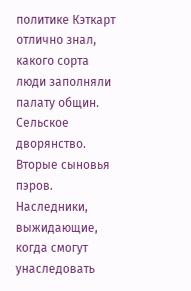политике Кэткарт отлично знал, какого сорта люди заполняли палату общин. Сельское дворянство. Вторые сыновья пэров. Наследники, выжидающие, когда смогут унаследовать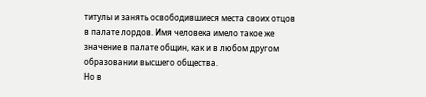титулы и занять освободившиеся места своих отцов в палате лордов. Имя человека имело такое же значение в палате общин, как и в любом другом образовании высшего общества.
Но в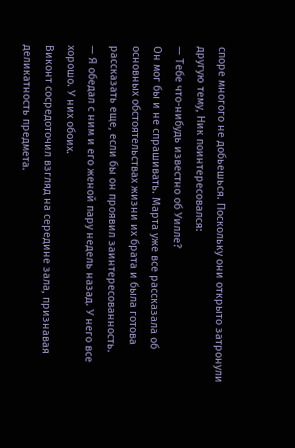споре многого не добьешься. Поскольку они открыто затронули другую тему, Ник поинтересовался:
— Тебе что-нибудь известно об Уилле?
Он мог бы и не спрашивать. Марта уже все рассказала об основных обстоятельствах жизни их брата и была готова рассказать еще, если бы он проявил заинтересованность.
— Я обедал с ним и его женой пару недель назад. У него все хорошо. У них обоих.
Виконт сосредоточил взгляд на середине зала, признавая деликатность предмета.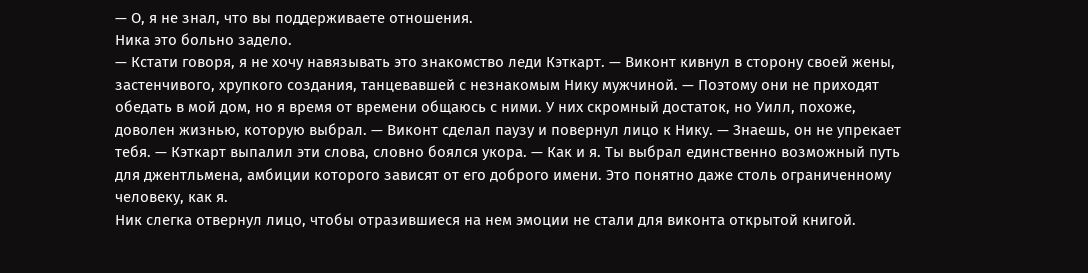— О, я не знал, что вы поддерживаете отношения.
Ника это больно задело.
— Кстати говоря, я не хочу навязывать это знакомство леди Кэткарт. — Виконт кивнул в сторону своей жены, застенчивого, хрупкого создания, танцевавшей с незнакомым Нику мужчиной. — Поэтому они не приходят обедать в мой дом, но я время от времени общаюсь с ними. У них скромный достаток, но Уилл, похоже, доволен жизнью, которую выбрал. — Виконт сделал паузу и повернул лицо к Нику. — Знаешь, он не упрекает тебя. — Кэткарт выпалил эти слова, словно боялся укора. — Как и я. Ты выбрал единственно возможный путь для джентльмена, амбиции которого зависят от его доброго имени. Это понятно даже столь ограниченному человеку, как я.
Ник слегка отвернул лицо, чтобы отразившиеся на нем эмоции не стали для виконта открытой книгой.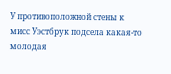У противоположной стены к мисс Уэстбрук подсела какая-то молодая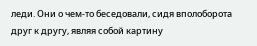леди. Они о чем-то беседовали, сидя вполоборота друг к другу, являя собой картину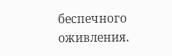беспечного оживления.